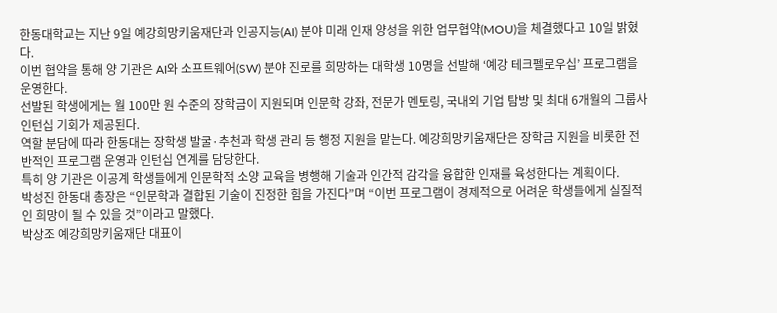한동대학교는 지난 9일 예강희망키움재단과 인공지능(AI) 분야 미래 인재 양성을 위한 업무협약(MOU)을 체결했다고 10일 밝혔다.
이번 협약을 통해 양 기관은 AI와 소프트웨어(SW) 분야 진로를 희망하는 대학생 10명을 선발해 ‘예강 테크펠로우십’ 프로그램을 운영한다.
선발된 학생에게는 월 100만 원 수준의 장학금이 지원되며 인문학 강좌, 전문가 멘토링, 국내외 기업 탐방 및 최대 6개월의 그룹사 인턴십 기회가 제공된다.
역할 분담에 따라 한동대는 장학생 발굴·추천과 학생 관리 등 행정 지원을 맡는다. 예강희망키움재단은 장학금 지원을 비롯한 전반적인 프로그램 운영과 인턴십 연계를 담당한다.
특히 양 기관은 이공계 학생들에게 인문학적 소양 교육을 병행해 기술과 인간적 감각을 융합한 인재를 육성한다는 계획이다.
박성진 한동대 총장은 “인문학과 결합된 기술이 진정한 힘을 가진다”며 “이번 프로그램이 경제적으로 어려운 학생들에게 실질적인 희망이 될 수 있을 것”이라고 말했다.
박상조 예강희망키움재단 대표이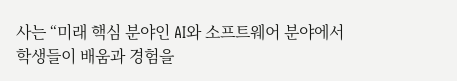사는 “미래 핵심 분야인 AI와 소프트웨어 분야에서 학생들이 배움과 경험을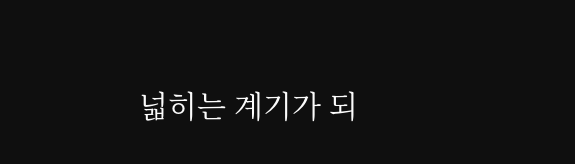넓히는 계기가 되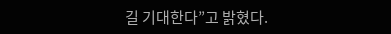길 기대한다”고 밝혔다.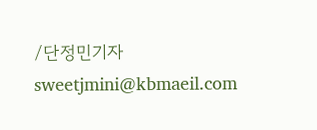/단정민기자 sweetjmini@kbmaeil.com